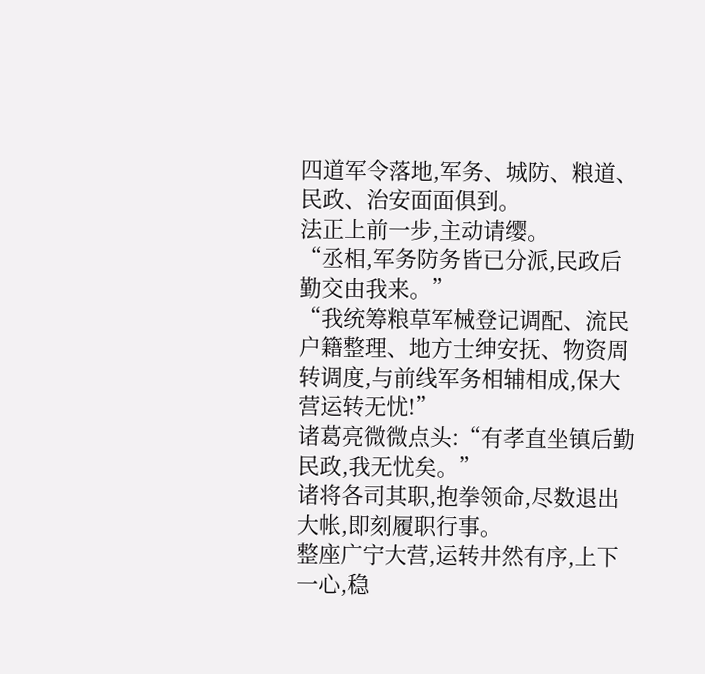四道军令落地,军务、城防、粮道、民政、治安面面俱到。
法正上前一步,主动请缨。
“丞相,军务防务皆已分派,民政后勤交由我来。”
“我统筹粮草军械登记调配、流民户籍整理、地方士绅安抚、物资周转调度,与前线军务相辅相成,保大营运转无忧!”
诸葛亮微微点头:“有孝直坐镇后勤民政,我无忧矣。”
诸将各司其职,抱拳领命,尽数退出大帐,即刻履职行事。
整座广宁大营,运转井然有序,上下一心,稳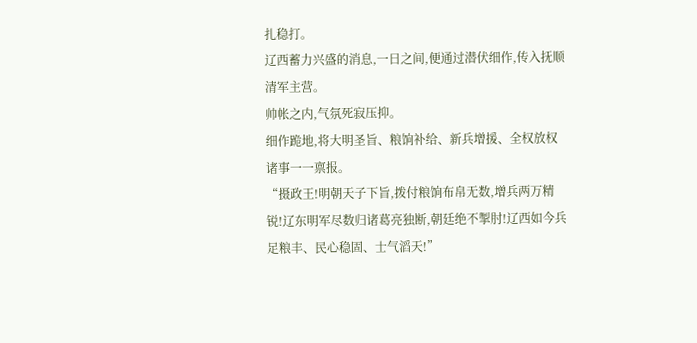扎稳打。
辽西蓄力兴盛的消息,一日之间,便通过潜伏细作,传入抚顺清军主营。
帅帐之内,气氛死寂压抑。
细作跪地,将大明圣旨、粮饷补给、新兵增援、全权放权诸事一一禀报。
“摄政王!明朝天子下旨,拨付粮饷布帛无数,增兵两万精锐!辽东明军尽数归诸葛亮独断,朝廷绝不掣肘!辽西如今兵足粮丰、民心稳固、士气滔天!”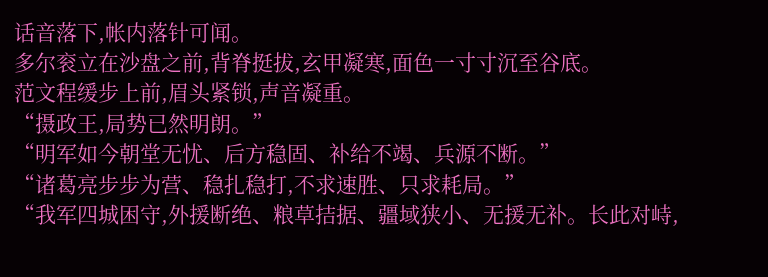话音落下,帐内落针可闻。
多尔衮立在沙盘之前,背脊挺拔,玄甲凝寒,面色一寸寸沉至谷底。
范文程缓步上前,眉头紧锁,声音凝重。
“摄政王,局势已然明朗。”
“明军如今朝堂无忧、后方稳固、补给不竭、兵源不断。”
“诸葛亮步步为营、稳扎稳打,不求速胜、只求耗局。”
“我军四城困守,外援断绝、粮草拮据、疆域狭小、无援无补。长此对峙,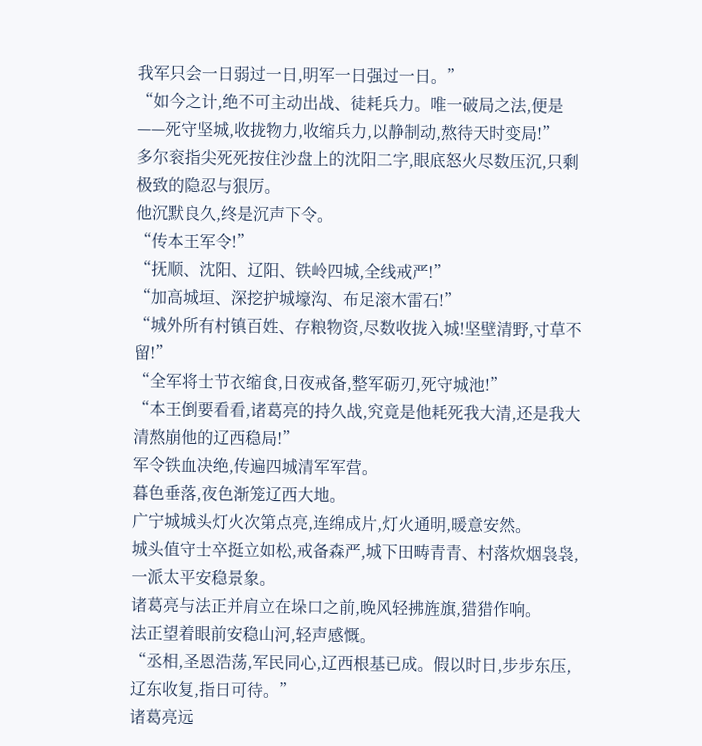我军只会一日弱过一日,明军一日强过一日。”
“如今之计,绝不可主动出战、徒耗兵力。唯一破局之法,便是——死守坚城,收拢物力,收缩兵力,以静制动,熬待天时变局!”
多尔衮指尖死死按住沙盘上的沈阳二字,眼底怒火尽数压沉,只剩极致的隐忍与狠厉。
他沉默良久,终是沉声下令。
“传本王军令!”
“抚顺、沈阳、辽阳、铁岭四城,全线戒严!”
“加高城垣、深挖护城壕沟、布足滚木雷石!”
“城外所有村镇百姓、存粮物资,尽数收拢入城!坚壁清野,寸草不留!”
“全军将士节衣缩食,日夜戒备,整军砺刃,死守城池!”
“本王倒要看看,诸葛亮的持久战,究竟是他耗死我大清,还是我大清熬崩他的辽西稳局!”
军令铁血决绝,传遍四城清军军营。
暮色垂落,夜色渐笼辽西大地。
广宁城城头灯火次第点亮,连绵成片,灯火通明,暖意安然。
城头值守士卒挺立如松,戒备森严,城下田畴青青、村落炊烟袅袅,一派太平安稳景象。
诸葛亮与法正并肩立在垛口之前,晚风轻拂旌旗,猎猎作响。
法正望着眼前安稳山河,轻声感慨。
“丞相,圣恩浩荡,军民同心,辽西根基已成。假以时日,步步东压,辽东收复,指日可待。”
诸葛亮远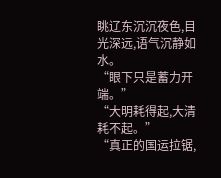眺辽东沉沉夜色,目光深远,语气沉静如水。
“眼下只是蓄力开端。”
“大明耗得起,大清耗不起。”
“真正的国运拉锯,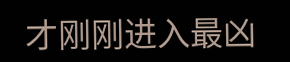才刚刚进入最凶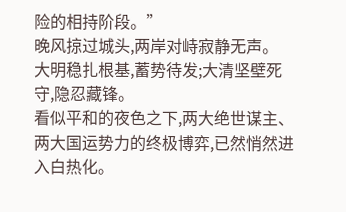险的相持阶段。”
晚风掠过城头,两岸对峙寂静无声。
大明稳扎根基,蓄势待发;大清坚壁死守,隐忍藏锋。
看似平和的夜色之下,两大绝世谋主、两大国运势力的终极博弈,已然悄然进入白热化。